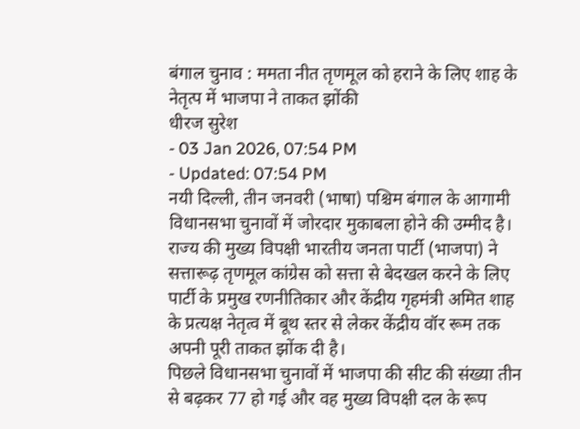बंगाल चुनाव : ममता नीत तृणमूल को हराने के लिए शाह के नेतृत्प में भाजपा ने ताकत झोंकी
धीरज सुरेश
- 03 Jan 2026, 07:54 PM
- Updated: 07:54 PM
नयी दिल्ली, तीन जनवरी (भाषा) पश्चिम बंगाल के आगामी विधानसभा चुनावों में जोरदार मुकाबला होने की उम्मीद है। राज्य की मुख्य विपक्षी भारतीय जनता पार्टी (भाजपा) ने सत्तारूढ़ तृणमूल कांग्रेस को सत्ता से बेदखल करने के लिए पार्टी के प्रमुख रणनीतिकार और केंद्रीय गृहमंत्री अमित शाह के प्रत्यक्ष नेतृत्व में बूथ स्तर से लेकर केंद्रीय वॉर रूम तक अपनी पूरी ताकत झोंक दी है।
पिछले विधानसभा चुनावों में भाजपा की सीट की संख्या तीन से बढ़कर 77 हो गई और वह मुख्य विपक्षी दल के रूप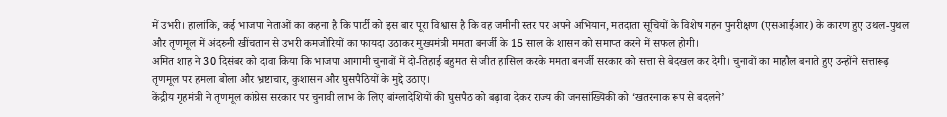में उभरी। हालांकि, कई भाजपा नेताओं का कहना है कि पार्टी को इस बार पूरा विश्वास है कि वह जमीनी स्तर पर अपने अभियान, मतदाता सूचियों के विशेष गहन पुनरीक्षण (एसआईआर) के कारण हुए उथल-पुथल और तृणमूल में अंदरुनी खींचतान से उभरी कमजोरियों का फायदा उठाकर मुख्यमंत्री ममता बनर्जी के 15 साल के शासन को समाप्त करने में सफल होगी।
अमित शाह ने 30 दिसंबर को दावा किया कि भाजपा आगामी चुनावों में दो-तिहाई बहुमत से जीत हासिल करके ममता बनर्जी सरकार को सत्ता से बेदखल कर देगी। चुनावों का माहौल बनाते हुए उन्होंने सत्तारूढ़ तृणमूल पर हमला बोला और भ्रष्टाचार, कुशासन और घुसपैठियों के मुद्दे उठाए।
केंद्रीय गृहमंत्री ने तृणमूल कांग्रेस सरकार पर चुनावी लाभ के लिए बांग्लादेशियों की घुसपैठ को बढ़ावा देकर राज्य की जनसांख्यिकी को ‘खतरनाक रूप से बदलने’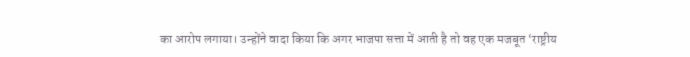का आरोप लगाया। उन्होंने वादा किया कि अगर भाजपा सत्ता में आती है तो वह एक मजबूत ‘राष्ट्रीय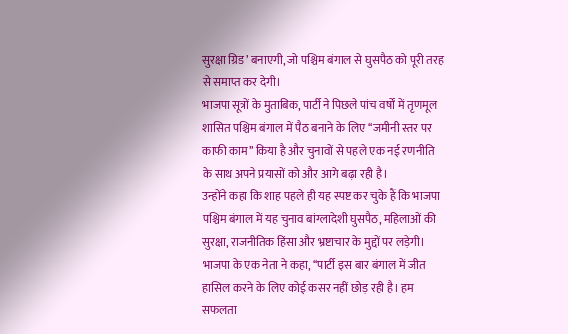सुरक्षा ग्रिड’ बनाएगी, जो पश्चिम बंगाल से घुसपैठ को पूरी तरह से समाप्त कर देगी।
भाजपा सूत्रों के मुताबिक, पार्टी ने पिछले पांच वर्षों में तृणमूल शासित पश्चिम बंगाल में पैठ बनाने के लिए ‘‘जमीनी स्तर पर काफी काम’’ किया है और चुनावों से पहले एक नई रणनीति के साथ अपने प्रयासों को और आगे बढ़ा रही है।
उन्होंने कहा कि शाह पहले ही यह स्पष्ट कर चुके हैं कि भाजपा पश्चिम बंगाल में यह चुनाव बांग्लादेशी घुसपैठ, महिलाओं की सुरक्षा, राजनीतिक हिंसा और भ्रष्टाचार के मुद्दों पर लड़ेगी।
भाजपा के एक नेता ने कहा, ‘‘पार्टी इस बार बंगाल में जीत हासिल करने के लिए कोई कसर नहीं छोड़ रही है। हम सफलता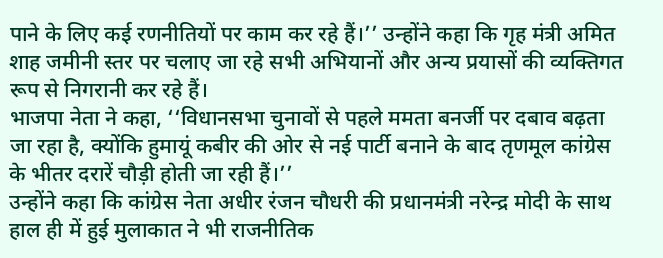पाने के लिए कई रणनीतियों पर काम कर रहे हैं।’’ उन्होंने कहा कि गृह मंत्री अमित शाह जमीनी स्तर पर चलाए जा रहे सभी अभियानों और अन्य प्रयासों की व्यक्तिगत रूप से निगरानी कर रहे हैं।
भाजपा नेता ने कहा, ‘‘विधानसभा चुनावों से पहले ममता बनर्जी पर दबाव बढ़ता जा रहा है, क्योंकि हुमायूं कबीर की ओर से नई पार्टी बनाने के बाद तृणमूल कांग्रेस के भीतर दरारें चौड़ी होती जा रही हैं।’’
उन्होंने कहा कि कांग्रेस नेता अधीर रंजन चौधरी की प्रधानमंत्री नरेन्द्र मोदी के साथ हाल ही में हुई मुलाकात ने भी राजनीतिक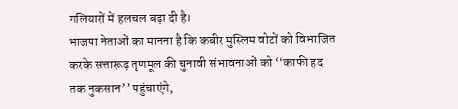गलियारों में हलचल बढ़ा दी है।
भाजपा नेताओं का मानना है कि कबीर मुस्लिम वोटों को विभाजित करके सत्तारूढ़ तृणमूल की चुनावी संभावनाओं को ‘‘काफी हद तक नुकसान’’ पहुंचाएंगे,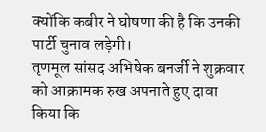क्योंकि कबीर ने घोषणा की है कि उनकी पार्टी चुनाव लड़ेगी।
तृणमूल सांसद अभिषेक बनर्जी ने शुक्रवार को आक्रामक रुख अपनाते हुए दावा किया कि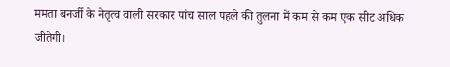ममता बनर्जी के नेतृत्व वाली सरकार पांच साल पहले की तुलना में कम से कम एक सीट अधिक जीतेगी।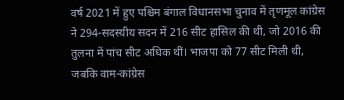वर्ष 2021 में हुए पश्चिम बंगाल विधानसभा चुनाव में तृणमूल कांग्रेस ने 294-सदस्यीय सदन में 216 सीट हासिल की थी, जो 2016 की तुलना में पांच सीट अधिक थीं। भाजपा को 77 सीट मिली थी, जबकि वाम-कांग्रेस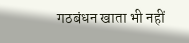गठबंधन खाता भी नहीं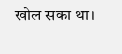खोल सका था।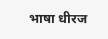भाषा धीरज